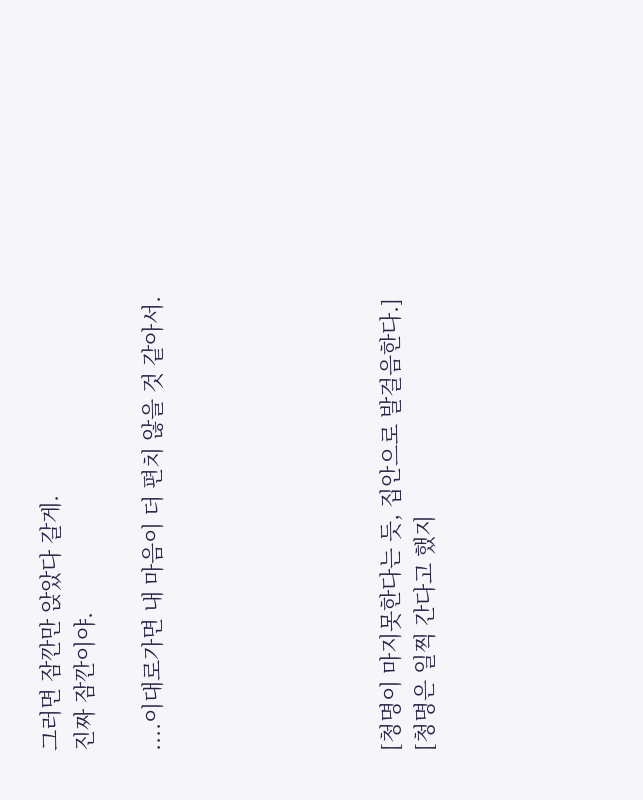그러면 잠깐만 앉았다 갈게.
진짜 잠깐이야.

....이대로가면 내 마음이 더 편치 않을 것 같아서.






[청명이 마지못한다는 듯, 집안으로 발걸음한다.]
[청명은 일찍 간다고 했지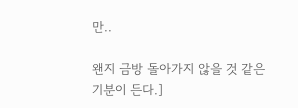만..

왠지 금방 돌아가지 않을 것 같은 기분이 든다.]